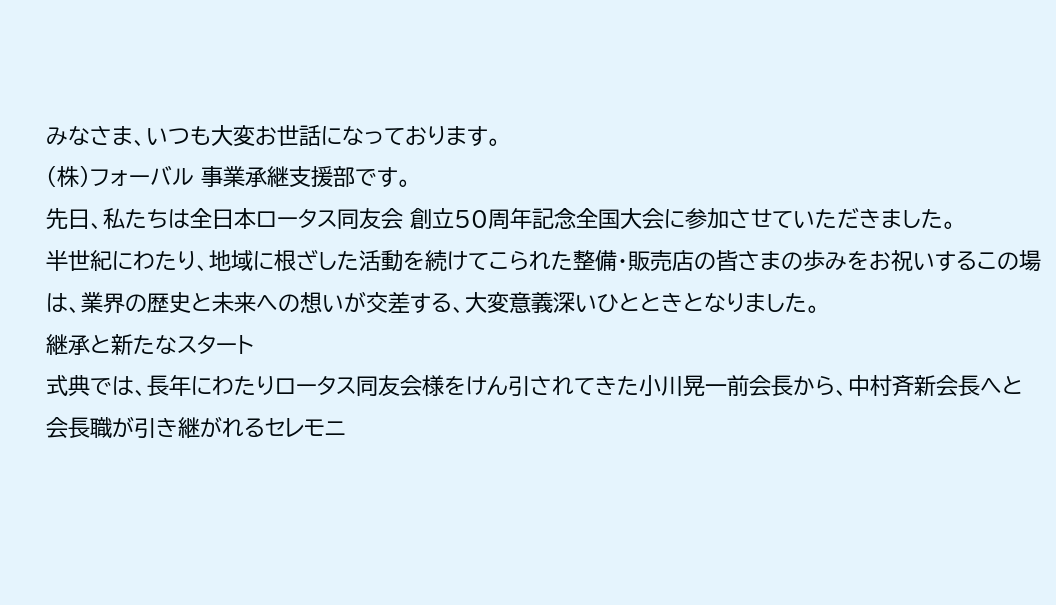みなさま、いつも大変お世話になっております。
(株)フォーバル 事業承継支援部です。
先日、私たちは全日本ロータス同友会 創立50周年記念全国大会に参加させていただきました。
半世紀にわたり、地域に根ざした活動を続けてこられた整備・販売店の皆さまの歩みをお祝いするこの場は、業界の歴史と未来への想いが交差する、大変意義深いひとときとなりました。
継承と新たなスタート
式典では、長年にわたりロータス同友会様をけん引されてきた小川晃一前会長から、中村斉新会長へと会長職が引き継がれるセレモニ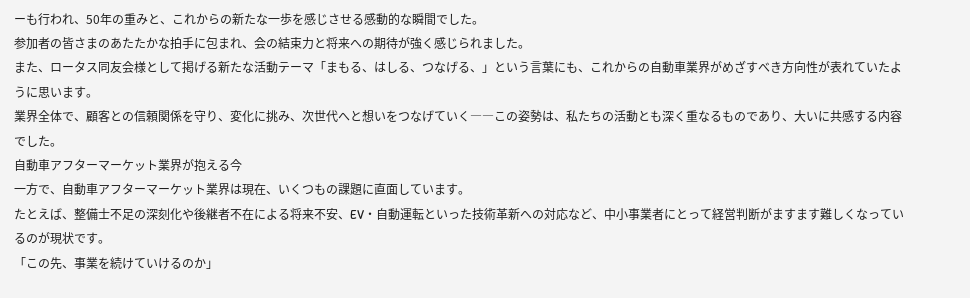ーも行われ、50年の重みと、これからの新たな一歩を感じさせる感動的な瞬間でした。
参加者の皆さまのあたたかな拍手に包まれ、会の結束力と将来への期待が強く感じられました。
また、ロータス同友会様として掲げる新たな活動テーマ「まもる、はしる、つなげる、」という言葉にも、これからの自動車業界がめざすべき方向性が表れていたように思います。
業界全体で、顧客との信頼関係を守り、変化に挑み、次世代へと想いをつなげていく――この姿勢は、私たちの活動とも深く重なるものであり、大いに共感する内容でした。
自動車アフターマーケット業界が抱える今
一方で、自動車アフターマーケット業界は現在、いくつもの課題に直面しています。
たとえば、整備士不足の深刻化や後継者不在による将来不安、EV・自動運転といった技術革新への対応など、中小事業者にとって経営判断がますます難しくなっているのが現状です。
「この先、事業を続けていけるのか」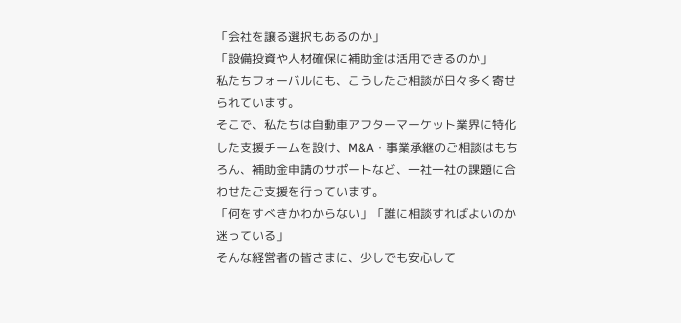「会社を譲る選択もあるのか」
「設備投資や人材確保に補助金は活用できるのか」
私たちフォーバルにも、こうしたご相談が日々多く寄せられています。
そこで、私たちは自動車アフターマーケット業界に特化した支援チームを設け、M&A・事業承継のご相談はもちろん、補助金申請のサポートなど、一社一社の課題に合わせたご支援を行っています。
「何をすべきかわからない」「誰に相談すればよいのか迷っている」
そんな経営者の皆さまに、少しでも安心して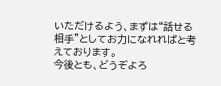いただけるよう、まずは“話せる相手”としてお力になれればと考えております。
今後とも、どうぞよろ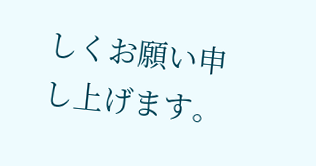しくお願い申し上げます。